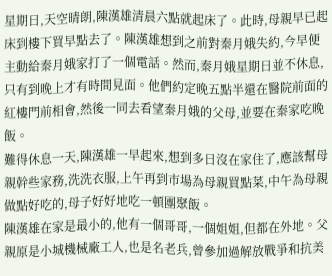星期日,天空晴朗,陳漢雄清晨六點就起床了。此時,母親早已起床到樓下買早點去了。陳漢雄想到之前對秦月娥失約,今早便主動給秦月娥家打了一個電話。然而,秦月娥星期日並不休息,只有到晚上才有時間見面。他們約定晚五點半還在醫院前面的紅樓門前相會,然後一同去看望秦月娥的父母,並要在秦家吃晚飯。
難得休息一天,陳漢雄一早起來,想到多日沒在家住了,應該幫母親幹些家務,洗洗衣服,上午再到市場為母親買點菜,中午為母親做點好吃的,母子好好地吃一頓團聚飯。
陳漢雄在家是最小的,他有一個哥哥,一個姐姐,但都在外地。父親原是小城機械廠工人,也是名老兵,曾參加過解放戰爭和抗美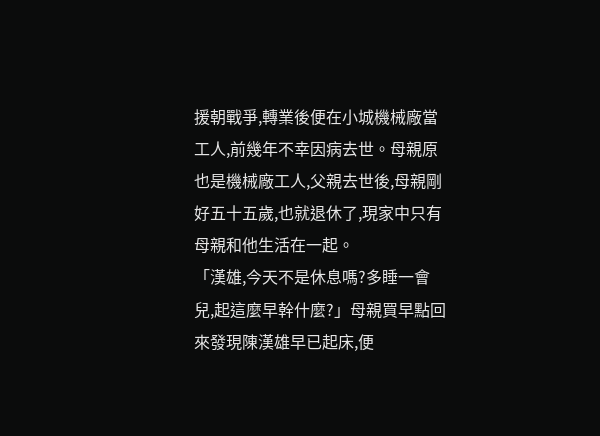援朝戰爭,轉業後便在小城機械廠當工人,前幾年不幸因病去世。母親原也是機械廠工人,父親去世後,母親剛好五十五歲,也就退休了,現家中只有母親和他生活在一起。
「漢雄,今天不是休息嗎?多睡一會兒,起這麼早幹什麼?」母親買早點回來發現陳漢雄早已起床,便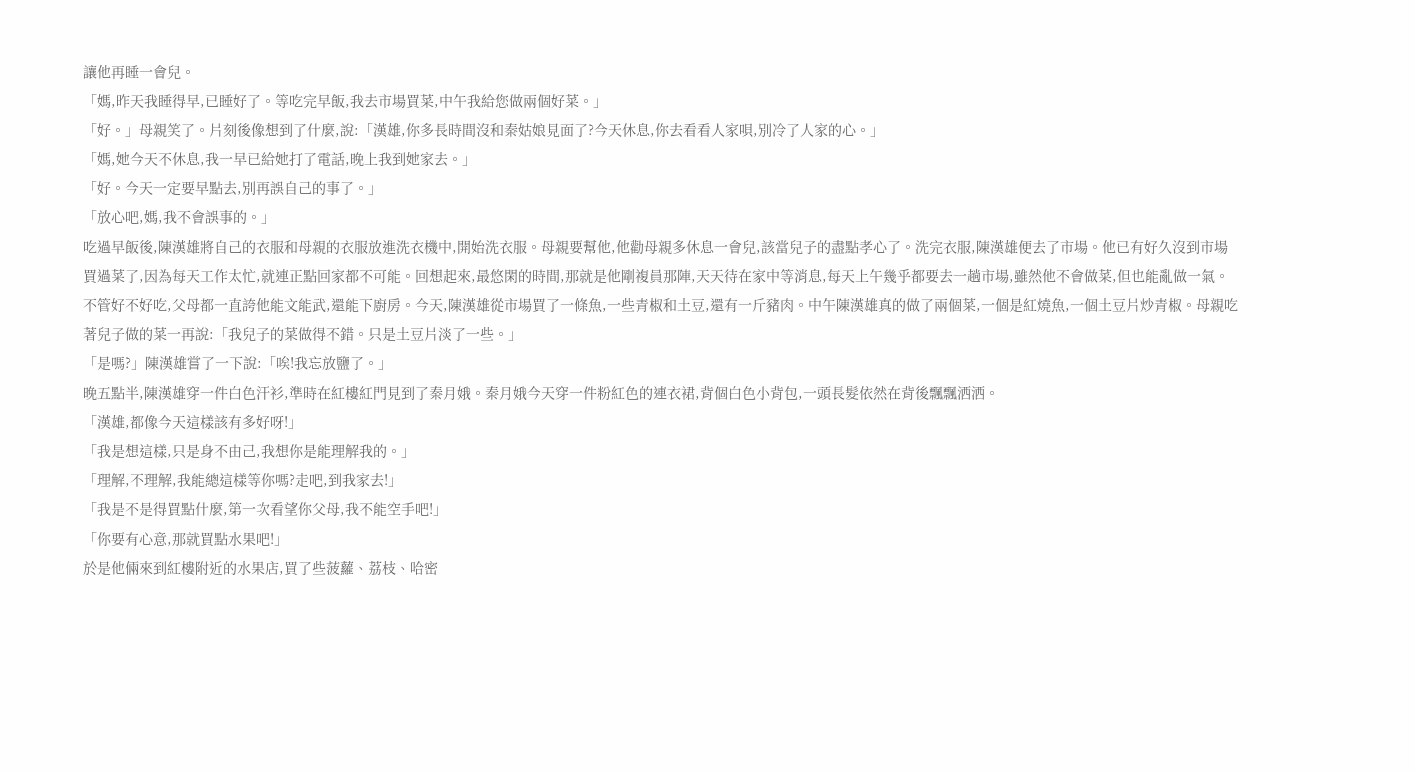讓他再睡一會兒。
「媽,昨天我睡得早,已睡好了。等吃完早飯,我去市場買菜,中午我給您做兩個好菜。」
「好。」母親笑了。片刻後像想到了什麼,說:「漢雄,你多長時間沒和秦姑娘見面了?今天休息,你去看看人家唄,別冷了人家的心。」
「媽,她今天不休息,我一早已給她打了電話,晚上我到她家去。」
「好。今天一定要早點去,別再誤自己的事了。」
「放心吧,媽,我不會誤事的。」
吃過早飯後,陳漢雄將自己的衣服和母親的衣服放進洗衣機中,開始洗衣服。母親要幫他,他勸母親多休息一會兒,該當兒子的盡點孝心了。洗完衣服,陳漢雄便去了市場。他已有好久沒到市場買過菜了,因為每天工作太忙,就連正點回家都不可能。回想起來,最悠閑的時間,那就是他剛複員那陣,天天待在家中等消息,每天上午幾乎都要去一趟市場,雖然他不會做菜,但也能亂做一氣。不管好不好吃,父母都一直誇他能文能武,還能下廚房。今天,陳漢雄從市場買了一條魚,一些青椒和土豆,還有一斤豬肉。中午陳漢雄真的做了兩個菜,一個是紅燒魚,一個土豆片炒青椒。母親吃著兒子做的菜一再說:「我兒子的菜做得不錯。只是土豆片淡了一些。」
「是嗎?」陳漢雄嘗了一下說:「唉!我忘放鹽了。」
晚五點半,陳漢雄穿一件白色汗衫,準時在紅樓紅門見到了秦月娥。秦月娥今天穿一件粉紅色的連衣裙,背個白色小背包,一頭長髮依然在背後飄飄洒洒。
「漢雄,都像今天這樣該有多好呀!」
「我是想這樣,只是身不由己,我想你是能理解我的。」
「理解,不理解,我能總這樣等你嗎?走吧,到我家去!」
「我是不是得買點什麼,第一次看望你父母,我不能空手吧!」
「你要有心意,那就買點水果吧!」
於是他倆來到紅樓附近的水果店,買了些菠蘿、荔枝、哈密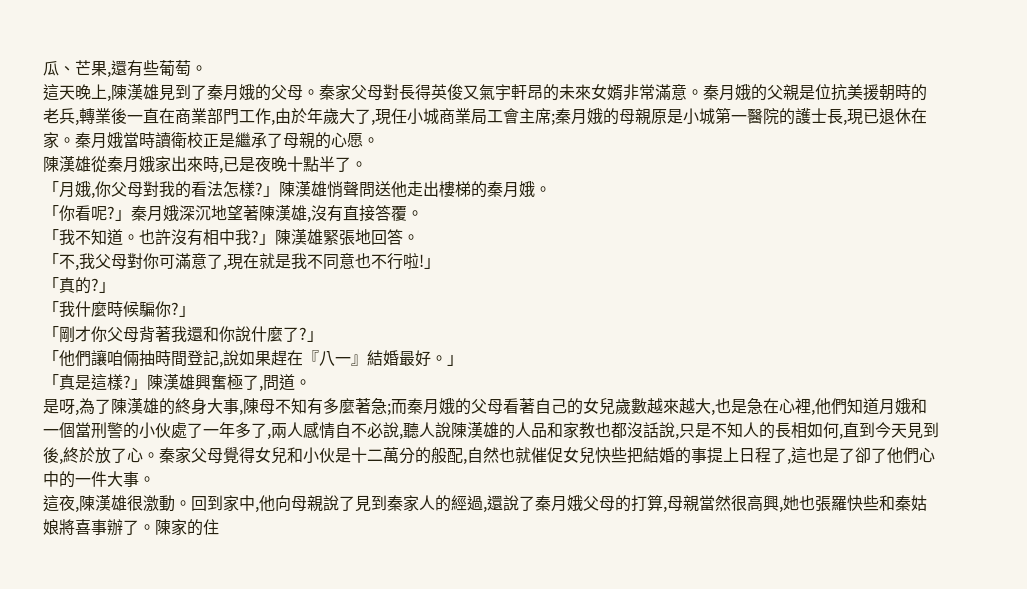瓜、芒果,還有些葡萄。
這天晚上,陳漢雄見到了秦月娥的父母。秦家父母對長得英俊又氣宇軒昂的未來女婿非常滿意。秦月娥的父親是位抗美援朝時的老兵,轉業後一直在商業部門工作,由於年歲大了,現任小城商業局工會主席;秦月娥的母親原是小城第一醫院的護士長,現已退休在家。秦月娥當時讀衛校正是繼承了母親的心愿。
陳漢雄從秦月娥家出來時,已是夜晚十點半了。
「月娥,你父母對我的看法怎樣?」陳漢雄悄聲問送他走出樓梯的秦月娥。
「你看呢?」秦月娥深沉地望著陳漢雄,沒有直接答覆。
「我不知道。也許沒有相中我?」陳漢雄緊張地回答。
「不,我父母對你可滿意了,現在就是我不同意也不行啦!」
「真的?」
「我什麼時候騙你?」
「剛才你父母背著我還和你說什麼了?」
「他們讓咱倆抽時間登記,說如果趕在『八一』結婚最好。」
「真是這樣?」陳漢雄興奮極了,問道。
是呀,為了陳漢雄的終身大事,陳母不知有多麼著急;而秦月娥的父母看著自己的女兒歲數越來越大,也是急在心裡,他們知道月娥和一個當刑警的小伙處了一年多了,兩人感情自不必說,聽人說陳漢雄的人品和家教也都沒話說,只是不知人的長相如何,直到今天見到後,終於放了心。秦家父母覺得女兒和小伙是十二萬分的般配,自然也就催促女兒快些把結婚的事提上日程了,這也是了卻了他們心中的一件大事。
這夜,陳漢雄很激動。回到家中,他向母親說了見到秦家人的經過,還說了秦月娥父母的打算,母親當然很高興,她也張羅快些和秦姑娘將喜事辦了。陳家的住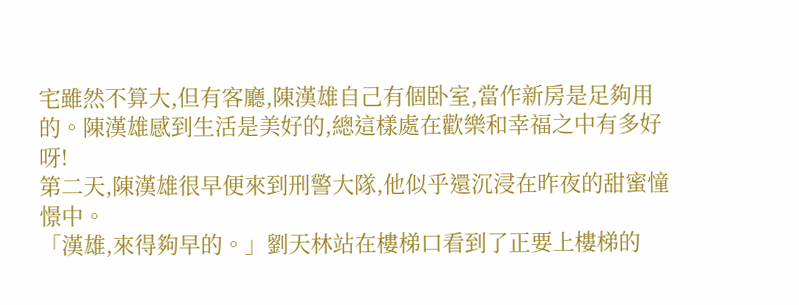宅雖然不算大,但有客廳,陳漢雄自己有個卧室,當作新房是足夠用的。陳漢雄感到生活是美好的,總這樣處在歡樂和幸福之中有多好呀!
第二天,陳漢雄很早便來到刑警大隊,他似乎還沉浸在昨夜的甜蜜憧憬中。
「漢雄,來得夠早的。」劉天林站在樓梯口看到了正要上樓梯的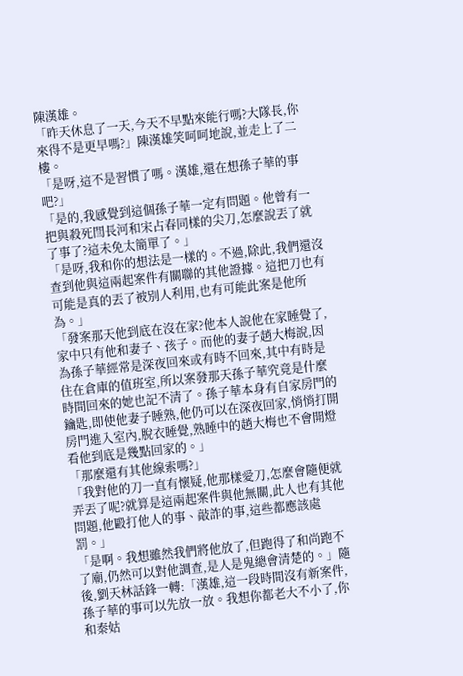陳漢雄。
「昨天休息了一天,今天不早點來能行嗎?大隊長,你來得不是更早嗎?」陳漢雄笑呵呵地說,並走上了二樓。
「是呀,這不是習慣了嗎。漢雄,還在想孫子華的事吧?」
「是的,我感覺到這個孫子華一定有問題。他曾有一把與殺死閆長河和宋占春同樣的尖刀,怎麼說丟了就了事了?這未免太簡單了。」
「是呀,我和你的想法是一樣的。不過,除此,我們還沒查到他與這兩起案件有關聯的其他證據。這把刀也有可能是真的丟了被別人利用,也有可能此案是他所為。」
「發案那天他到底在沒在家?他本人說他在家睡覺了,家中只有他和妻子、孩子。而他的妻子趙大梅說,因為孫子華經常是深夜回來或有時不回來,其中有時是住在倉庫的值班室,所以案發那天孫子華究竟是什麼時間回來的她也記不清了。孫子華本身有自家房門的鑰匙,即使他妻子睡熟,他仍可以在深夜回家,悄悄打開房門進入室內,脫衣睡覺,熟睡中的趙大梅也不會開燈看他到底是幾點回家的。」
「那麼還有其他線索嗎?」
「我對他的刀一直有懷疑,他那樣愛刀,怎麼會隨便就弄丟了呢?就算是這兩起案件與他無關,此人也有其他問題,他毆打他人的事、敲詐的事,這些都應該處罰。」
「是啊。我想雖然我們將他放了,但跑得了和尚跑不了廟,仍然可以對他調查,是人是鬼總會清楚的。」隨後,劉天林話鋒一轉:「漢雄,這一段時間沒有新案件,孫子華的事可以先放一放。我想你都老大不小了,你和秦姑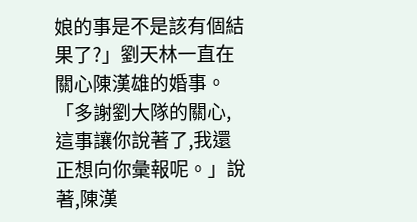娘的事是不是該有個結果了?」劉天林一直在關心陳漢雄的婚事。
「多謝劉大隊的關心,這事讓你說著了,我還正想向你彙報呢。」說著,陳漢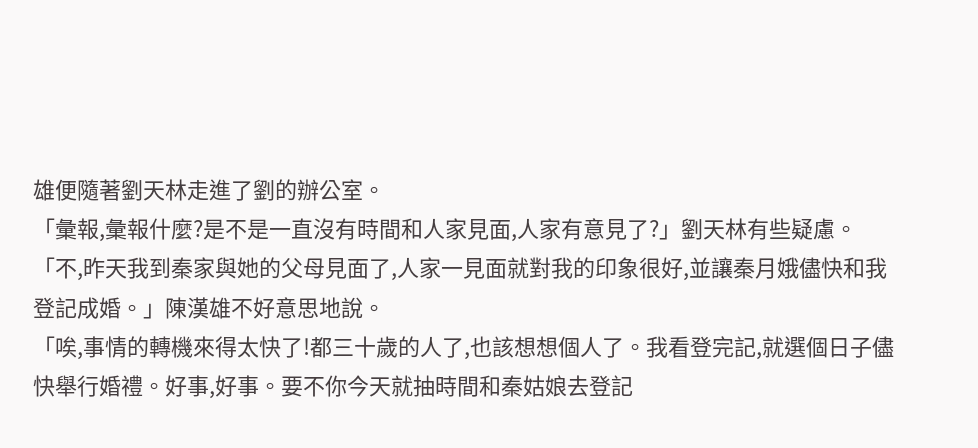雄便隨著劉天林走進了劉的辦公室。
「彙報,彙報什麼?是不是一直沒有時間和人家見面,人家有意見了?」劉天林有些疑慮。
「不,昨天我到秦家與她的父母見面了,人家一見面就對我的印象很好,並讓秦月娥儘快和我登記成婚。」陳漢雄不好意思地說。
「唉,事情的轉機來得太快了!都三十歲的人了,也該想想個人了。我看登完記,就選個日子儘快舉行婚禮。好事,好事。要不你今天就抽時間和秦姑娘去登記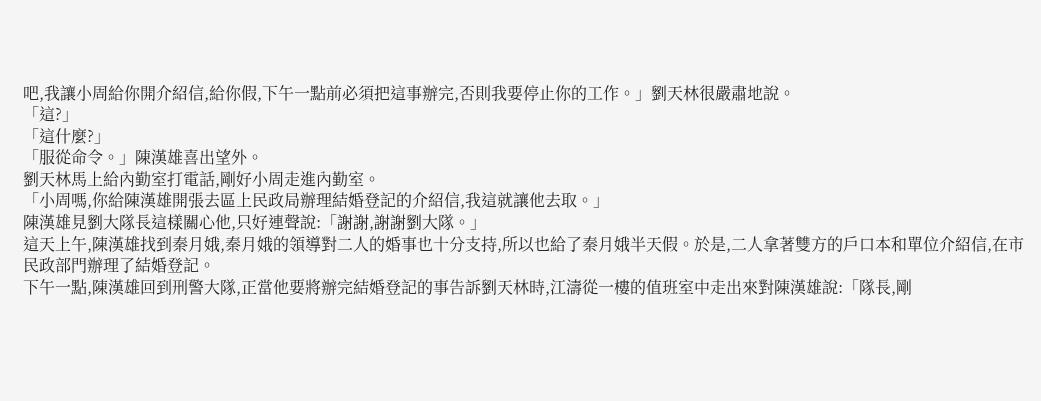吧,我讓小周給你開介紹信,給你假,下午一點前必須把這事辦完,否則我要停止你的工作。」劉天林很嚴肅地說。
「這?」
「這什麼?」
「服從命令。」陳漢雄喜出望外。
劉天林馬上給內勤室打電話,剛好小周走進內勤室。
「小周嗎,你給陳漢雄開張去區上民政局辦理結婚登記的介紹信,我這就讓他去取。」
陳漢雄見劉大隊長這樣關心他,只好連聲說:「謝謝,謝謝劉大隊。」
這天上午,陳漢雄找到秦月娥,秦月娥的領導對二人的婚事也十分支持,所以也給了秦月娥半天假。於是,二人拿著雙方的戶口本和單位介紹信,在市民政部門辦理了結婚登記。
下午一點,陳漢雄回到刑警大隊,正當他要將辦完結婚登記的事告訴劉天林時,江濤從一樓的值班室中走出來對陳漢雄說:「隊長,剛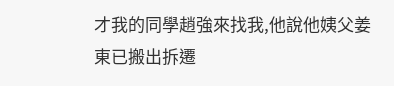才我的同學趙強來找我,他說他姨父姜東已搬出拆遷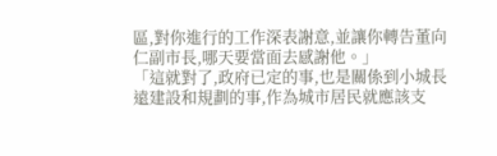區,對你進行的工作深表謝意,並讓你轉告董向仁副市長,哪天要當面去感謝他。」
「這就對了,政府已定的事,也是關係到小城長遠建設和規劃的事,作為城市居民就應該支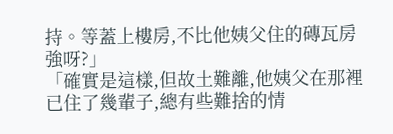持。等蓋上樓房,不比他姨父住的磚瓦房強呀?」
「確實是這樣,但故土難離,他姨父在那裡已住了幾輩子,總有些難捨的情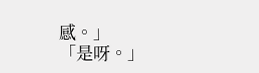感。」
「是呀。」